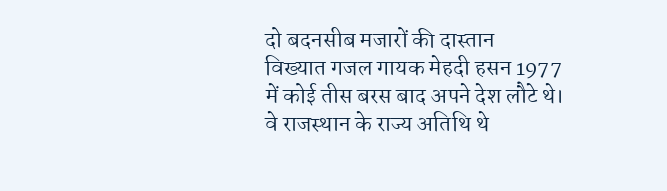दो बदनसीब मजारों की दास्तान
विख्यात गजल गायक मेहदी हसन 1977 में कोई तीस बरस बाद अपने देश लौटे थे। वे राजस्थान के राज्य अतिथि थे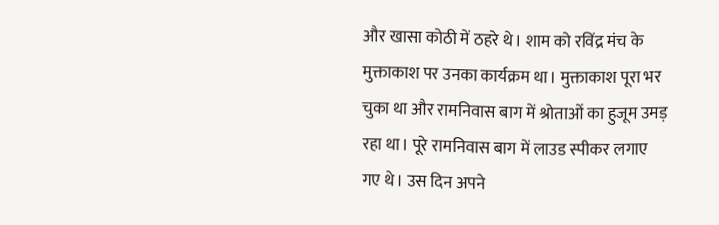और खासा कोठी में ठहरे थे। शाम को रविंद्र मंच के मुक्ताकाश पर उनका कार्यक्रम था। मुक्ताकाश पूरा भर चुका था और रामनिवास बाग में श्रोताओं का हुजूम उमड़ रहा था। पूरे रामनिवास बाग में लाउड स्पीकर लगाए गए थे। उस दिन अपने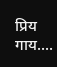प्रिय गाय....